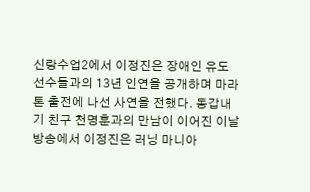신랑수업2에서 이정진은 장애인 유도 선수들과의 13년 인연을 공개하며 마라톤 출전에 나선 사연을 전했다. 동갑내기 친구 천명훈과의 만남이 이어진 이날 방송에서 이정진은 러닝 마니아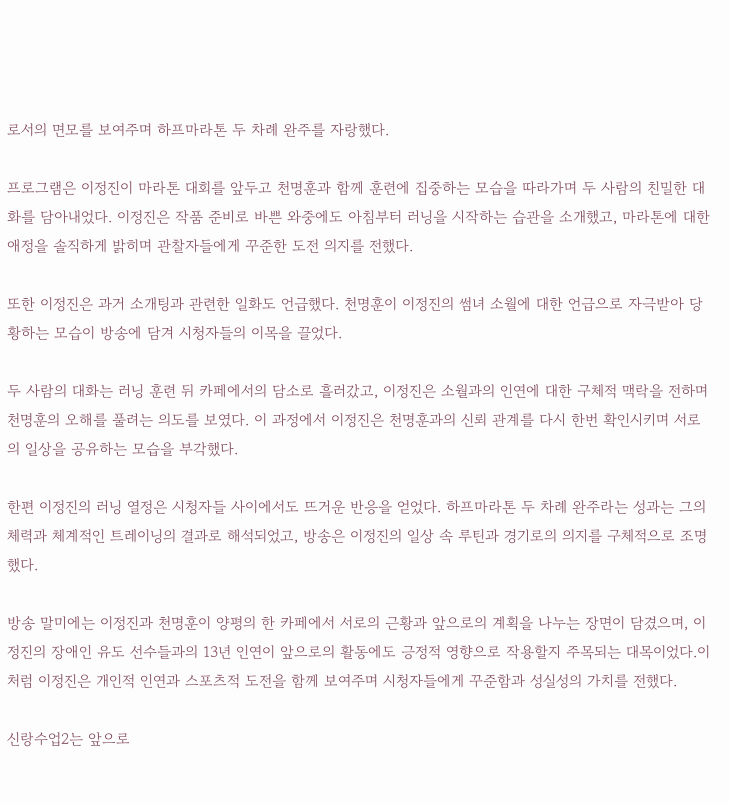로서의 면모를 보여주며 하프마라톤 두 차례 완주를 자랑했다.

프로그램은 이정진이 마라톤 대회를 앞두고 천명훈과 함께 훈련에 집중하는 모습을 따라가며 두 사람의 친밀한 대화를 담아내었다. 이정진은 작품 준비로 바쁜 와중에도 아침부터 러닝을 시작하는 습관을 소개했고, 마라톤에 대한 애정을 솔직하게 밝히며 관찰자들에게 꾸준한 도전 의지를 전했다.

또한 이정진은 과거 소개팅과 관련한 일화도 언급했다. 천명훈이 이정진의 썸녀 소월에 대한 언급으로 자극받아 당황하는 모습이 방송에 담겨 시청자들의 이목을 끌었다.

두 사람의 대화는 러닝 훈련 뒤 카페에서의 담소로 흘러갔고, 이정진은 소월과의 인연에 대한 구체적 맥락을 전하며 천명훈의 오해를 풀려는 의도를 보였다. 이 과정에서 이정진은 천명훈과의 신뢰 관계를 다시 한번 확인시키며 서로의 일상을 공유하는 모습을 부각했다.

한편 이정진의 러닝 열정은 시청자들 사이에서도 뜨거운 반응을 얻었다. 하프마라톤 두 차례 완주라는 성과는 그의 체력과 체계적인 트레이닝의 결과로 해석되었고, 방송은 이정진의 일상 속 루틴과 경기로의 의지를 구체적으로 조명했다.

방송 말미에는 이정진과 천명훈이 양평의 한 카페에서 서로의 근황과 앞으로의 계획을 나누는 장면이 담겼으며, 이정진의 장애인 유도 선수들과의 13년 인연이 앞으로의 활동에도 긍정적 영향으로 작용할지 주목되는 대목이었다.이처럼 이정진은 개인적 인연과 스포츠적 도전을 함께 보여주며 시청자들에게 꾸준함과 성실성의 가치를 전했다.

신랑수업2는 앞으로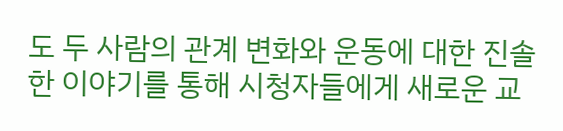도 두 사람의 관계 변화와 운동에 대한 진솔한 이야기를 통해 시청자들에게 새로운 교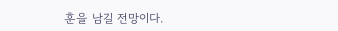훈을 남길 전망이다.